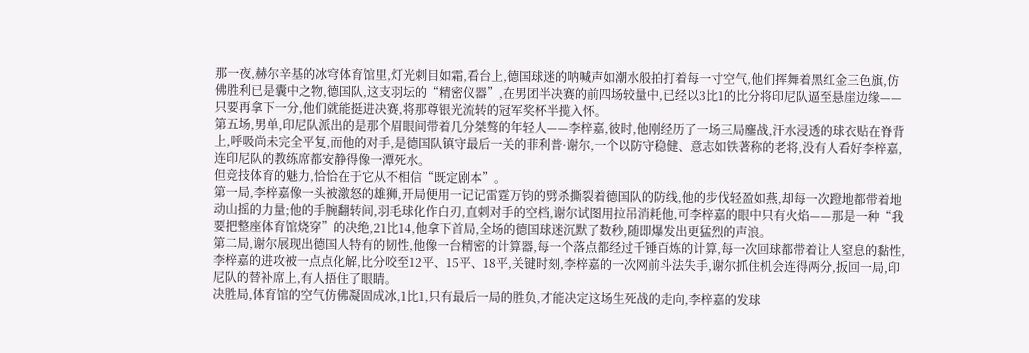那一夜,赫尔辛基的冰穹体育馆里,灯光刺目如霜,看台上,德国球迷的呐喊声如潮水般拍打着每一寸空气,他们挥舞着黑红金三色旗,仿佛胜利已是囊中之物,德国队,这支羽坛的“精密仪器”,在男团半决赛的前四场较量中,已经以3比1的比分将印尼队逼至悬崖边缘——只要再拿下一分,他们就能挺进决赛,将那尊银光流转的冠军奖杯半揽入怀。
第五场,男单,印尼队派出的是那个眉眼间带着几分桀骜的年轻人——李梓嘉,彼时,他刚经历了一场三局鏖战,汗水浸透的球衣贴在脊背上,呼吸尚未完全平复,而他的对手,是德国队镇守最后一关的菲利普·谢尔,一个以防守稳健、意志如铁著称的老将,没有人看好李梓嘉,连印尼队的教练席都安静得像一潭死水。
但竞技体育的魅力,恰恰在于它从不相信“既定剧本”。
第一局,李梓嘉像一头被激怒的雄狮,开局便用一记记雷霆万钧的劈杀撕裂着德国队的防线,他的步伐轻盈如燕,却每一次蹬地都带着地动山摇的力量;他的手腕翻转间,羽毛球化作白刃,直刺对手的空档,谢尔试图用拉吊消耗他,可李梓嘉的眼中只有火焰——那是一种“我要把整座体育馆烧穿”的决绝,21比14,他拿下首局,全场的德国球迷沉默了数秒,随即爆发出更猛烈的声浪。
第二局,谢尔展现出德国人特有的韧性,他像一台精密的计算器,每一个落点都经过千锤百炼的计算,每一次回球都带着让人窒息的黏性,李梓嘉的进攻被一点点化解,比分咬至12平、15平、18平,关键时刻,李梓嘉的一次网前斗法失手,谢尔抓住机会连得两分,扳回一局,印尼队的替补席上,有人捂住了眼睛。
决胜局,体育馆的空气仿佛凝固成冰,1比1,只有最后一局的胜负,才能决定这场生死战的走向,李梓嘉的发球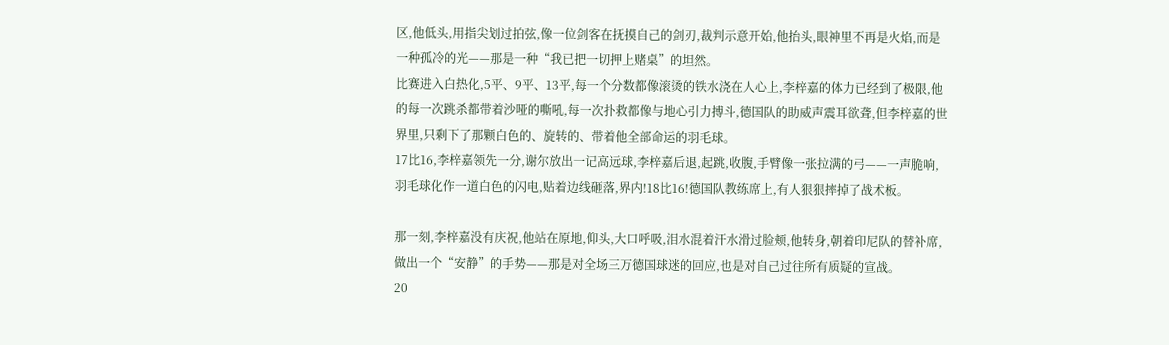区,他低头,用指尖划过拍弦,像一位剑客在抚摸自己的剑刃,裁判示意开始,他抬头,眼神里不再是火焰,而是一种孤冷的光——那是一种“我已把一切押上赌桌”的坦然。
比赛进入白热化,5平、9平、13平,每一个分数都像滚烫的铁水浇在人心上,李梓嘉的体力已经到了极限,他的每一次跳杀都带着沙哑的嘶吼,每一次扑救都像与地心引力搏斗,德国队的助威声震耳欲聋,但李梓嘉的世界里,只剩下了那颗白色的、旋转的、带着他全部命运的羽毛球。
17比16,李梓嘉领先一分,谢尔放出一记高远球,李梓嘉后退,起跳,收腹,手臂像一张拉满的弓——一声脆响,羽毛球化作一道白色的闪电,贴着边线砸落,界内!18比16!德国队教练席上,有人狠狠摔掉了战术板。

那一刻,李梓嘉没有庆祝,他站在原地,仰头,大口呼吸,泪水混着汗水滑过脸颊,他转身,朝着印尼队的替补席,做出一个“安静”的手势——那是对全场三万德国球迷的回应,也是对自己过往所有质疑的宣战。
20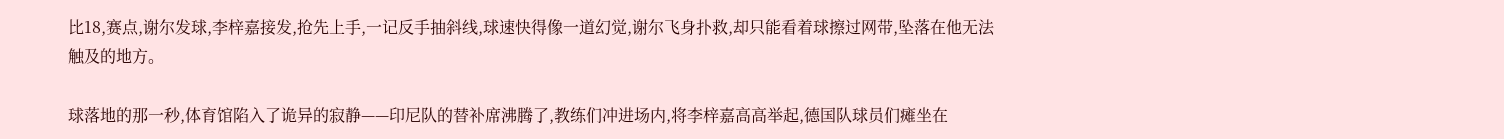比18,赛点,谢尔发球,李梓嘉接发,抢先上手,一记反手抽斜线,球速快得像一道幻觉,谢尔飞身扑救,却只能看着球擦过网带,坠落在他无法触及的地方。

球落地的那一秒,体育馆陷入了诡异的寂静——印尼队的替补席沸腾了,教练们冲进场内,将李梓嘉高高举起,德国队球员们瘫坐在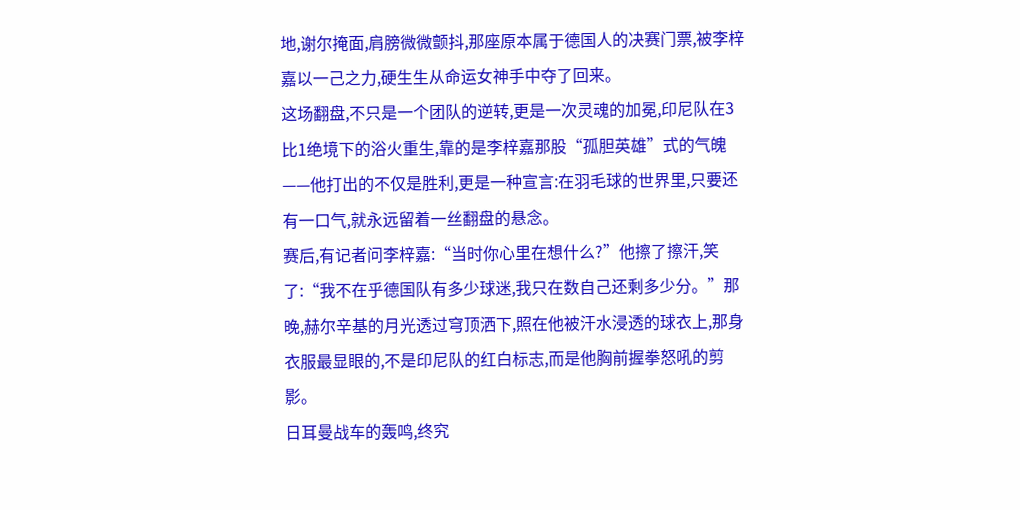地,谢尔掩面,肩膀微微颤抖,那座原本属于德国人的决赛门票,被李梓嘉以一己之力,硬生生从命运女神手中夺了回来。
这场翻盘,不只是一个团队的逆转,更是一次灵魂的加冕,印尼队在3比1绝境下的浴火重生,靠的是李梓嘉那股“孤胆英雄”式的气魄——他打出的不仅是胜利,更是一种宣言:在羽毛球的世界里,只要还有一口气,就永远留着一丝翻盘的悬念。
赛后,有记者问李梓嘉:“当时你心里在想什么?”他擦了擦汗,笑了:“我不在乎德国队有多少球迷,我只在数自己还剩多少分。”那晚,赫尔辛基的月光透过穹顶洒下,照在他被汗水浸透的球衣上,那身衣服最显眼的,不是印尼队的红白标志,而是他胸前握拳怒吼的剪影。
日耳曼战车的轰鸣,终究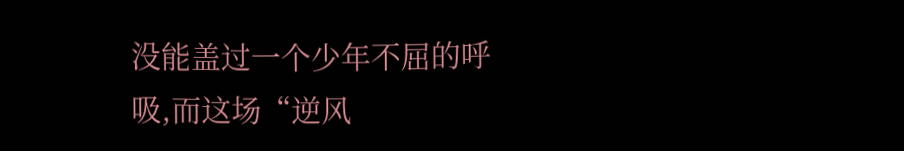没能盖过一个少年不屈的呼吸,而这场“逆风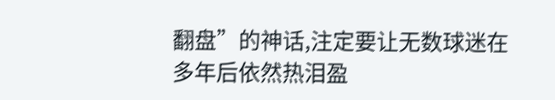翻盘”的神话,注定要让无数球迷在多年后依然热泪盈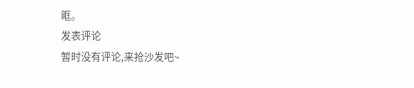眶。
发表评论
暂时没有评论,来抢沙发吧~